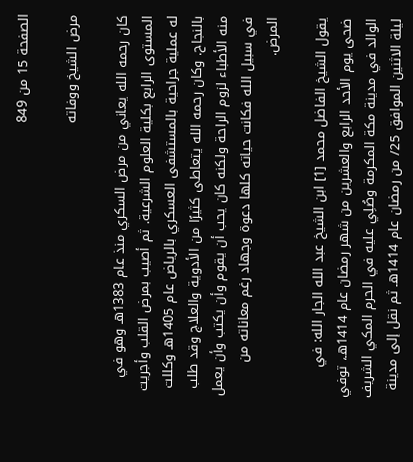الصفحة 15 من 849

مرض الشيخ ووفاته

كان رحمه الله يعاني من مرض السكري منذ عام 1383هـ وهو في المستوى الرابع بكلية العلوم الشرعية. ثم أصيب بمرض القلب وأجريت له عملية جراحية بالمستشفى العسكري بالرياض عام 1405هـ وكللت بالنجاح. وكان رحمه الله يتعاطى كثيرًا من الأدوية والعلاج وقد طلب منه الأطباء لزوم الراحة ولكنه كان يحب أن يقوم وأن يكتب وأن يعمل في سبيل الله فكانت حياته كلها دعوة وجهاد رغم معاناته من المرض.

يقول الشيخ الفاضل محمد [1] ابن الشيخ عبد الله الجار الله: في ضحى يوم الأحد الرابع والعشرين من شهر رمضان عام 1414هـ، توفي الوالد في مدينة مكة المكرمة وصُلِي عليه في الحرم المكي الشريف ليلة الاثنين الموافق 25/ من رمضان عام 1414هـ ثم نقل إلى مدينة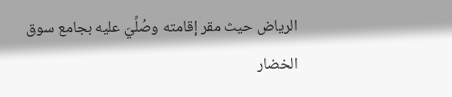الرياض حيث مقر إقامته وصُلِّيَ عليه بجامع سوق الخضار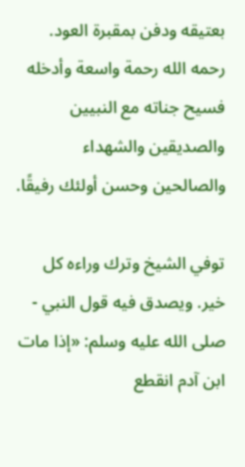بعتيقه ودفن بمقبرة العود. رحمه الله رحمة واسعة وأدخله فسيح جناته مع النبيين والصديقين والشهداء والصالحين وحسن أولئك رفيقًا.

توفي الشيخ وترك وراءه كل خير. ويصدق فيه قول النبي - صلى الله عليه وسلم: «إذا مات ابن آدم انقطع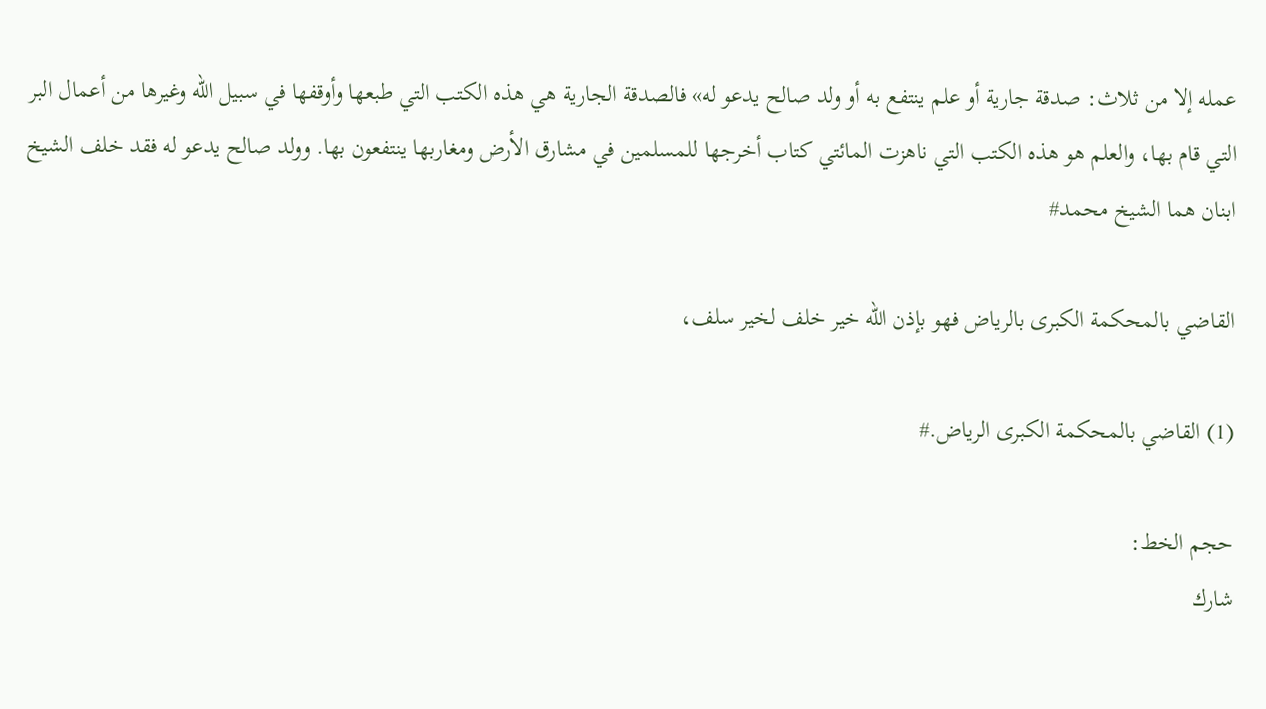عمله إلا من ثلاث: صدقة جارية أو علم ينتفع به أو ولد صالح يدعو له» فالصدقة الجارية هي هذه الكتب التي طبعها وأوقفها في سبيل الله وغيرها من أعمال البر التي قام بها، والعلم هو هذه الكتب التي ناهزت المائتي كتاب أخرجها للمسلمين في مشارق الأرض ومغاربها ينتفعون بها. وولد صالح يدعو له فقد خلف الشيخ ابنان هما الشيخ محمد#

القاضي بالمحكمة الكبرى بالرياض فهو بإذن الله خير خلف لخير سلف،

(1) القاضي بالمحكمة الكبرى الرياض.#

حجم الخط:
شارك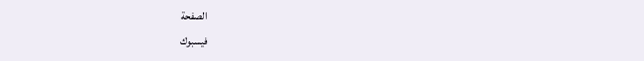الصفحة
فيسبوك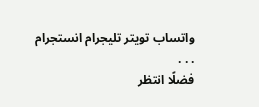واتساب تويتر تليجرام انستجرام
. . .
فضلًا انتظر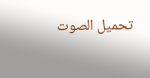تحميل الصوت